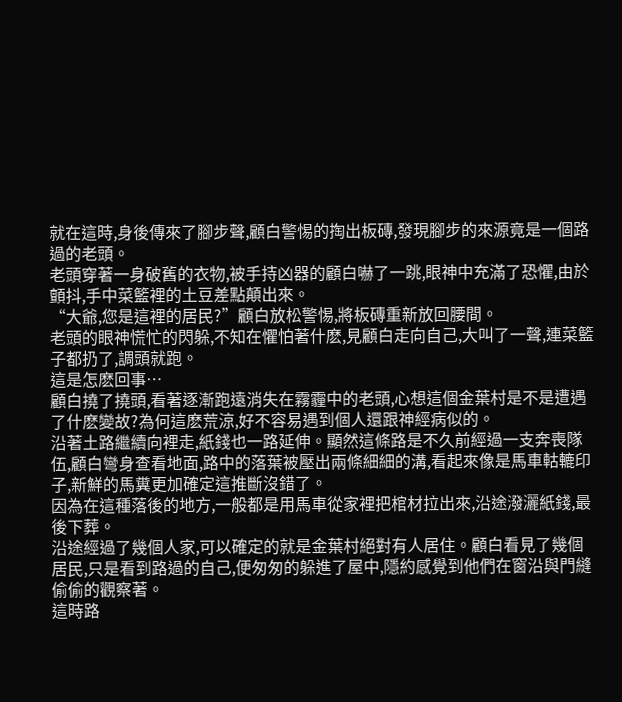就在這時,身後傳來了腳步聲,顧白警惕的掏出板磚,發現腳步的來源竟是一個路過的老頭。
老頭穿著一身破舊的衣物,被手持凶器的顧白嚇了一跳,眼神中充滿了恐懼,由於顫抖,手中菜籃裡的土豆差點顛出來。
“大爺,您是這裡的居民?”顧白放松警惕,將板磚重新放回腰間。
老頭的眼神慌忙的閃躲,不知在懼怕著什麽,見顧白走向自己,大叫了一聲,連菜籃子都扔了,調頭就跑。
這是怎麽回事…
顧白撓了撓頭,看著逐漸跑遠消失在霧霾中的老頭,心想這個金葉村是不是遭遇了什麽變故?為何這麽荒涼,好不容易遇到個人還跟神經病似的。
沿著土路繼續向裡走,紙錢也一路延伸。顯然這條路是不久前經過一支奔喪隊伍,顧白彎身查看地面,路中的落葉被壓出兩條細細的溝,看起來像是馬車軲轆印子,新鮮的馬糞更加確定這推斷沒錯了。
因為在這種落後的地方,一般都是用馬車從家裡把棺材拉出來,沿途潑灑紙錢,最後下葬。
沿途經過了幾個人家,可以確定的就是金葉村絕對有人居住。顧白看見了幾個居民,只是看到路過的自己,便匆匆的躲進了屋中,隱約感覺到他們在窗沿與門縫偷偷的觀察著。
這時路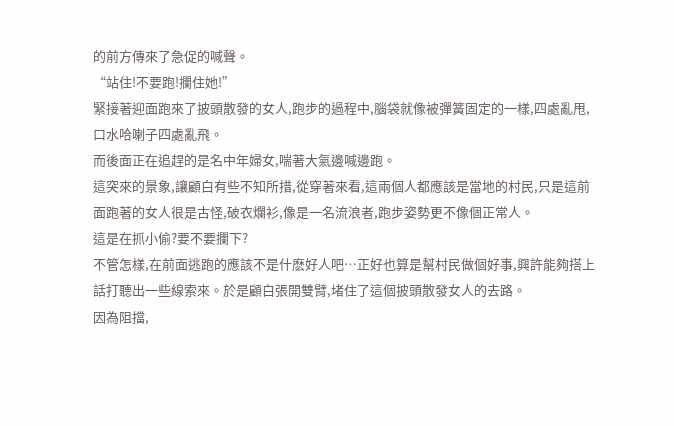的前方傳來了急促的喊聲。
“站住!不要跑!攔住她!”
緊接著迎面跑來了披頭散發的女人,跑步的過程中,腦袋就像被彈簧固定的一樣,四處亂甩,口水哈喇子四處亂飛。
而後面正在追趕的是名中年婦女,喘著大氣邊喊邊跑。
這突來的景象,讓顧白有些不知所措,從穿著來看,這兩個人都應該是當地的村民,只是這前面跑著的女人很是古怪,破衣爛衫,像是一名流浪者,跑步姿勢更不像個正常人。
這是在抓小偷?要不要攔下?
不管怎樣,在前面逃跑的應該不是什麽好人吧…正好也算是幫村民做個好事,興許能夠搭上話打聽出一些線索來。於是顧白張開雙臂,堵住了這個披頭散發女人的去路。
因為阻擋,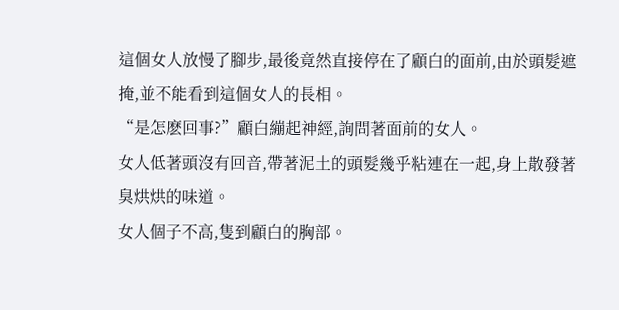這個女人放慢了腳步,最後竟然直接停在了顧白的面前,由於頭髮遮掩,並不能看到這個女人的長相。
“是怎麽回事?”顧白繃起神經,詢問著面前的女人。
女人低著頭沒有回音,帶著泥土的頭髮幾乎粘連在一起,身上散發著臭烘烘的味道。
女人個子不高,隻到顧白的胸部。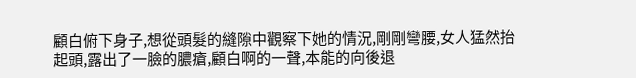顧白俯下身子,想從頭髮的縫隙中觀察下她的情況,剛剛彎腰,女人猛然抬起頭,露出了一臉的膿瘡,顧白啊的一聲,本能的向後退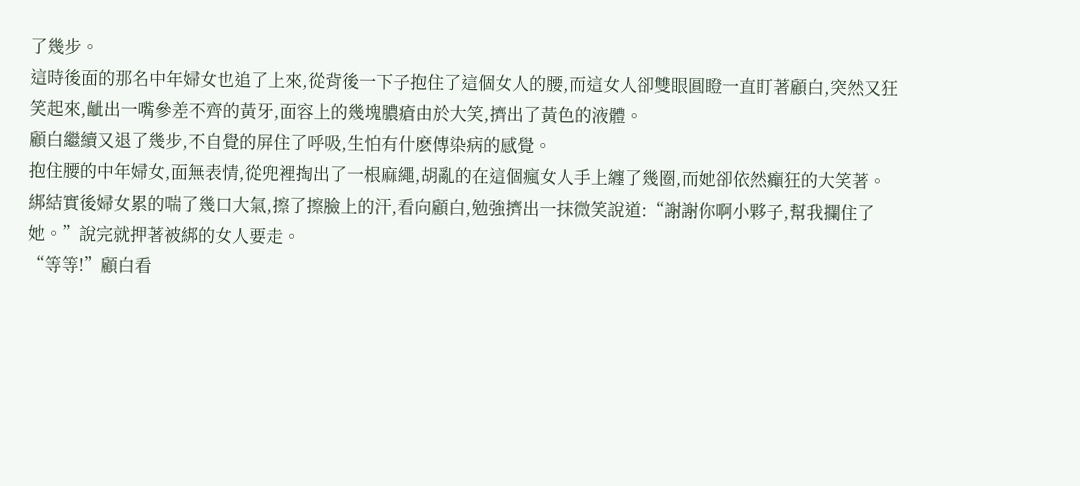了幾步。
這時後面的那名中年婦女也追了上來,從背後一下子抱住了這個女人的腰,而這女人卻雙眼圓瞪一直盯著顧白,突然又狂笑起來,齜出一嘴參差不齊的黃牙,面容上的幾塊膿瘡由於大笑,擠出了黃色的液體。
顧白繼續又退了幾步,不自覺的屏住了呼吸,生怕有什麽傳染病的感覺。
抱住腰的中年婦女,面無表情,從兜裡掏出了一根麻繩,胡亂的在這個瘋女人手上纏了幾圈,而她卻依然癲狂的大笑著。
綁結實後婦女累的喘了幾口大氣,擦了擦臉上的汗,看向顧白,勉強擠出一抹微笑說道:“謝謝你啊小夥子,幫我攔住了她。”說完就押著被綁的女人要走。
“等等!”顧白看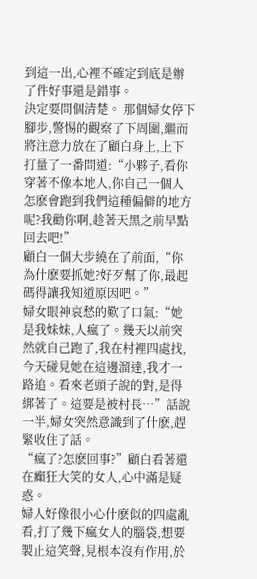到這一出,心裡不確定到底是辦了件好事還是錯事。
決定要問個清楚。 那個婦女停下腳步,警惕的觀察了下周圍,繼而將注意力放在了顧白身上,上下打量了一番問道:“小夥子,看你穿著不像本地人,你自己一個人怎麽會跑到我們這種偏僻的地方呢?我勸你啊,趁著天黑之前早點回去吧!”
顧白一個大步繞在了前面,“你為什麽要抓她?好歹幫了你,最起碼得讓我知道原因吧。”
婦女眼神哀愁的歎了口氣:“她是我妹妹,人瘋了。幾天以前突然就自己跑了,我在村裡四處找,今天碰見她在這邊溜達,我才一路追。看來老頭子說的對,是得綁著了。這要是被村長…”話說一半,婦女突然意識到了什麽,趕緊收住了話。
“瘋了?怎麽回事?”顧白看著還在癲狂大笑的女人,心中滿是疑惑。
婦人好像很小心什麽似的四處亂看,打了幾下瘋女人的腦袋,想要製止這笑聲,見根本沒有作用,於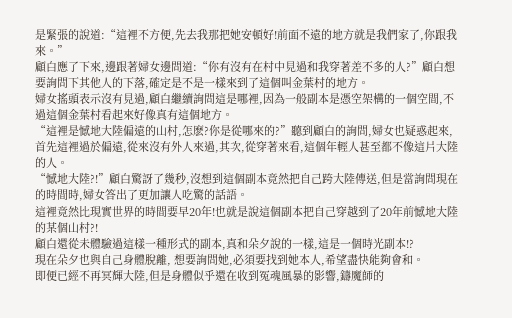是緊張的說道:“這裡不方便,先去我那把她安頓好!前面不遠的地方就是我們家了,你跟我來。”
顧白應了下來,邊跟著婦女邊問道:“你有沒有在村中見過和我穿著差不多的人?”顧白想要詢問下其他人的下落,確定是不是一樣來到了這個叫金葉村的地方。
婦女搖頭表示沒有見過,顧白繼續詢問這是哪裡,因為一般副本是憑空架構的一個空間,不過這個金葉村看起來好像真有這個地方。
“這裡是憾地大陸偏遠的山村,怎麽?你是從哪來的?”聽到顧白的詢問,婦女也疑惑起來,首先這裡過於偏遠,從來沒有外人來過,其次,從穿著來看,這個年輕人甚至都不像這片大陸的人。
“憾地大陸?!”顧白驚訝了幾秒,沒想到這個副本竟然把自己跨大陸傳送,但是當詢問現在的時間時,婦女答出了更加讓人吃驚的話語。
這裡竟然比現實世界的時間要早20年!也就是說這個副本把自己穿越到了20年前憾地大陸的某個山村?!
顧白還從未體驗過這樣一種形式的副本,真和朵夕說的一樣,這是一個時光副本!?
現在朵夕也與自己身體脫離, 想要詢問她,必須要找到她本人,希望盡快能夠會和。
即便已經不再冥輝大陸,但是身體似乎還在收到冤魂風暴的影響,鑄魔師的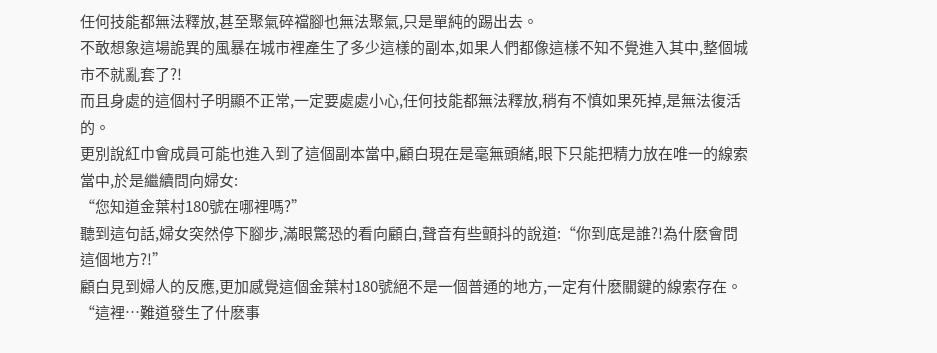任何技能都無法釋放,甚至聚氣碎襠腳也無法聚氣,只是單純的踢出去。
不敢想象這場詭異的風暴在城市裡產生了多少這樣的副本,如果人們都像這樣不知不覺進入其中,整個城市不就亂套了?!
而且身處的這個村子明顯不正常,一定要處處小心,任何技能都無法釋放,稍有不慎如果死掉,是無法復活的。
更別說紅巾會成員可能也進入到了這個副本當中,顧白現在是毫無頭緒,眼下只能把精力放在唯一的線索當中,於是繼續問向婦女:
“您知道金葉村180號在哪裡嗎?”
聽到這句話,婦女突然停下腳步,滿眼驚恐的看向顧白,聲音有些顫抖的說道:“你到底是誰?!為什麽會問這個地方?!”
顧白見到婦人的反應,更加感覺這個金葉村180號絕不是一個普通的地方,一定有什麽關鍵的線索存在。
“這裡…難道發生了什麽事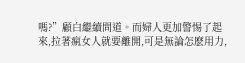嗎?”顧白繼續問道。而婦人更加警惕了起來,拉著瘋女人就要離開,可是無論怎麽用力,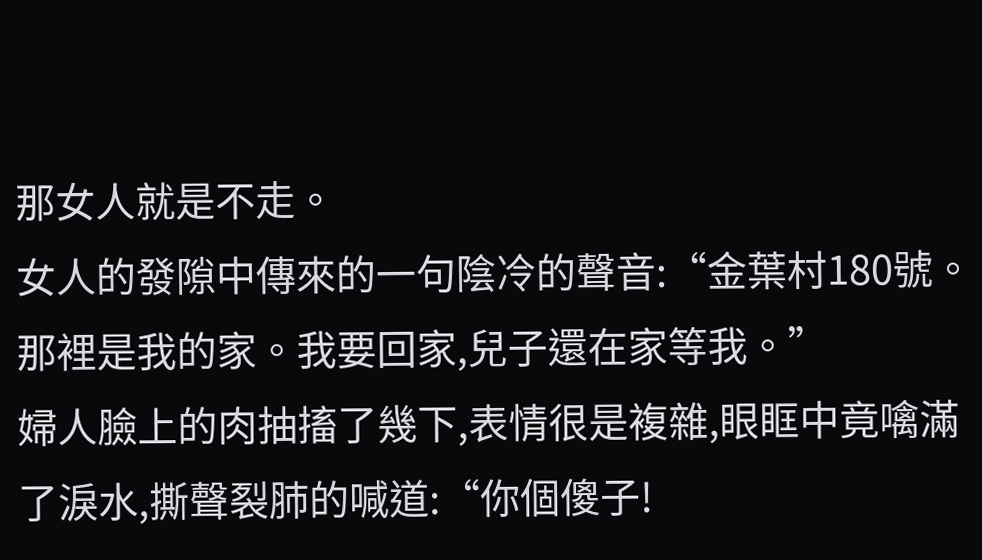那女人就是不走。
女人的發隙中傳來的一句陰冷的聲音:“金葉村180號。那裡是我的家。我要回家,兒子還在家等我。”
婦人臉上的肉抽搐了幾下,表情很是複雜,眼眶中竟噙滿了淚水,撕聲裂肺的喊道:“你個傻子!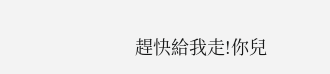趕快給我走!你兒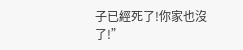子已經死了!你家也沒了!”